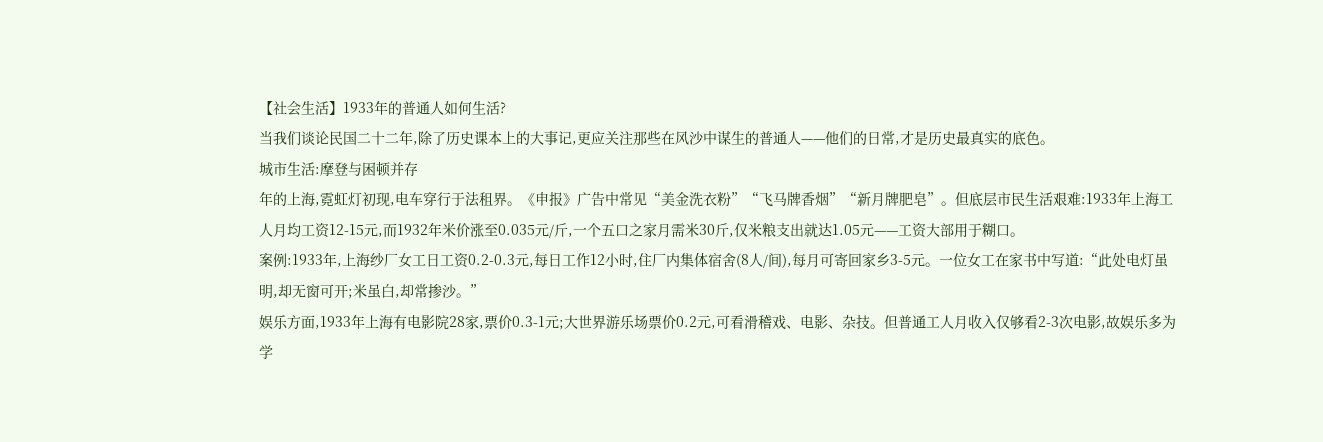【社会生活】1933年的普通人如何生活?
当我们谈论民国二十二年,除了历史课本上的大事记,更应关注那些在风沙中谋生的普通人——他们的日常,才是历史最真实的底色。
城市生活:摩登与困顿并存
年的上海,霓虹灯初现,电车穿行于法租界。《申报》广告中常见“美金洗衣粉”“飞马牌香烟”“新月牌肥皂”。但底层市民生活艰难:1933年上海工人月均工资12-15元,而1932年米价涨至0.035元/斤,一个五口之家月需米30斤,仅米粮支出就达1.05元——工资大部用于糊口。
案例:1933年,上海纱厂女工日工资0.2-0.3元,每日工作12小时,住厂内集体宿舍(8人/间),每月可寄回家乡3-5元。一位女工在家书中写道:“此处电灯虽明,却无窗可开;米虽白,却常掺沙。”
娱乐方面,1933年上海有电影院28家,票价0.3-1元;大世界游乐场票价0.2元,可看滑稽戏、电影、杂技。但普通工人月收入仅够看2-3次电影,故娱乐多为学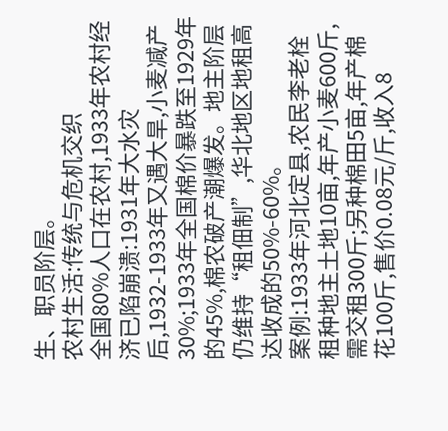生、职员阶层。
农村生活:传统与危机交织
全国80%人口在农村,1933年农村经济已陷崩溃:1931年大水灾后,1932-1933年又遇大旱,小麦减产30%;1933年全国棉价暴跌至1929年的45%,棉农破产潮爆发。地主阶层仍维持“租佃制”,华北地区地租高达收成的50%-60%。
案例:1933年河北定县,农民李老栓租种地主土地10亩,年产小麦600斤,需交租300斤;另种棉田5亩,年产棉花100斤,售价0.08元/斤,收入8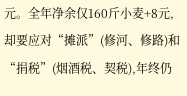元。全年净余仅160斤小麦+8元,却要应对“摊派”(修河、修路)和“捐税”(烟酒税、契税),年终仍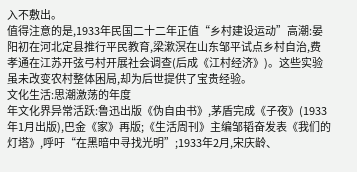入不敷出。
值得注意的是,1933年民国二十二年正值“乡村建设运动”高潮:晏阳初在河北定县推行平民教育,梁漱溟在山东邹平试点乡村自治,费孝通在江苏开弦弓村开展社会调查(后成《江村经济》)。这些实验虽未改变农村整体困局,却为后世提供了宝贵经验。
文化生活:思潮激荡的年度
年文化界异常活跃:鲁迅出版《伪自由书》,茅盾完成《子夜》(1933年1月出版),巴金《家》再版;《生活周刊》主编邹韬奋发表《我们的灯塔》,呼吁“在黑暗中寻找光明”;1933年2月,宋庆龄、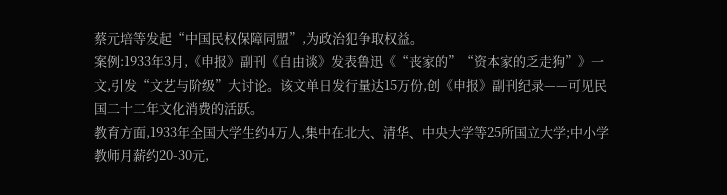蔡元培等发起“中国民权保障同盟”,为政治犯争取权益。
案例:1933年3月,《申报》副刊《自由谈》发表鲁迅《“丧家的”“资本家的乏走狗”》一文,引发“文艺与阶级”大讨论。该文单日发行量达15万份,创《申报》副刊纪录——可见民国二十二年文化消费的活跃。
教育方面,1933年全国大学生约4万人,集中在北大、清华、中央大学等25所国立大学;中小学教师月薪约20-30元,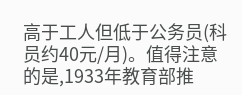高于工人但低于公务员(科员约40元/月)。值得注意的是,1933年教育部推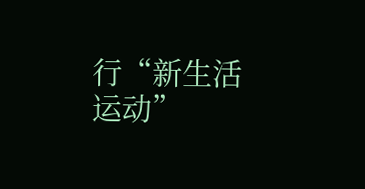行“新生活运动”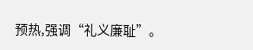预热,强调“礼义廉耻”。